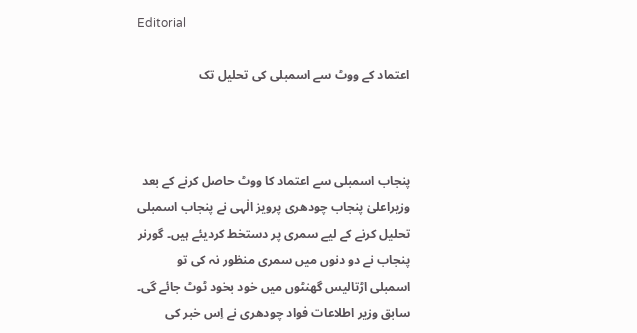Editorial

اعتماد کے ووٹ سے اسمبلی کی تحلیل تک



پنجاب اسمبلی سے اعتماد کا ووٹ حاصل کرنے کے بعد وزیراعلیٰ پنجاب چودھری پرویز الٰہی نے پنجاب اسمبلی تحلیل کرنے کے لیے سمری پر دستخط کردیئے ہیں۔ گورنر پنجاب نے دو دنوں میں سمری منظور نہ کی تو اسمبلی اڑتالیس گھنٹوں میں خود بخود ٹوٹ جائے گی۔ سابق وزیر اطلاعات فواد چودھری نے اِس خبر کی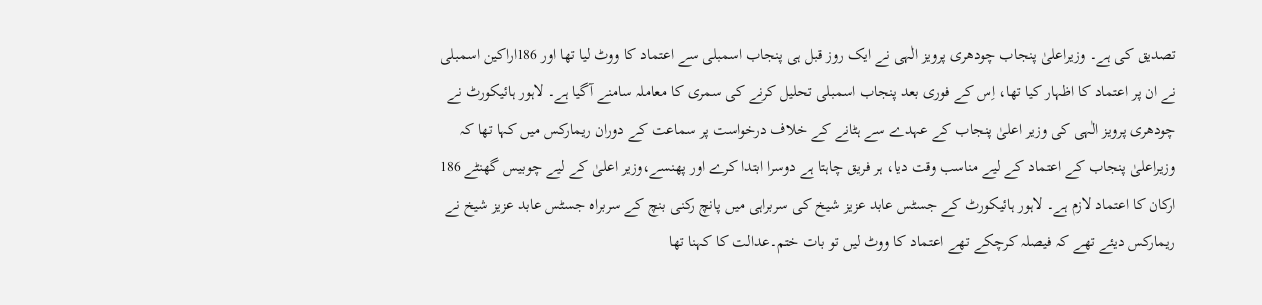تصدیق کی ہے۔ وزیراعلیٰ پنجاب چودھری پرویز الٰہی نے ایک روز قبل ہی پنجاب اسمبلی سے اعتماد کا ووٹ لیا تھا اور 186اراکین اسمبلی نے ان پر اعتماد کا اظہار کیا تھا، اِس کے فوری بعد پنجاب اسمبلی تحلیل کرنے کی سمری کا معاملہ سامنے آگیا ہے۔ لاہور ہائیکورٹ نے چودھری پرویز الٰہی کی وزیر اعلیٰ پنجاب کے عہدے سے ہٹانے کے خلاف درخواست پر سماعت کے دوران ریمارکس میں کہا تھا کہ وزیراعلیٰ پنجاب کے اعتماد کے لیے مناسب وقت دیا، ہر فریق چاہتا ہے دوسرا ابتدا کرے اور پھنسے،وزیر اعلیٰ کے لیے چوبیس گھنٹے 186 ارکان کا اعتماد لازم ہے۔ لاہور ہائیکورٹ کے جسٹس عابد عزیز شیخ کی سربراہی میں پانچ رکنی بنچ کے سربراہ جسٹس عابد عزیز شیخ نے ریمارکس دیئے تھے کہ فیصلہ کرچکے تھے اعتماد کا ووٹ لیں تو بات ختم۔عدالت کا کہنا تھا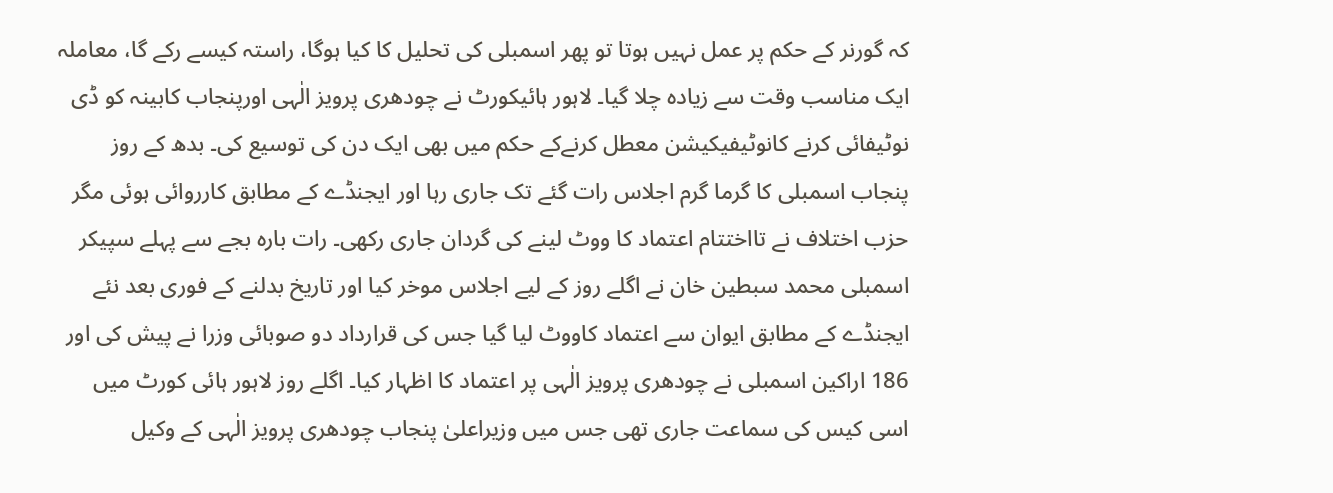کہ گورنر کے حکم پر عمل نہیں ہوتا تو پھر اسمبلی کی تحلیل کا کیا ہوگا، راستہ کیسے رکے گا، معاملہ ایک مناسب وقت سے زیادہ چلا گیا۔ لاہور ہائیکورٹ نے چودھری پرویز الٰہی اورپنجاب کابینہ کو ڈی نوٹیفائی کرنے کانوٹیفیکیشن معطل کرنےکے حکم میں بھی ایک دن کی توسیع کی۔ بدھ کے روز پنجاب اسمبلی کا گرما گرم اجلاس رات گئے تک جاری رہا اور ایجنڈے کے مطابق کارروائی ہوئی مگر حزب اختلاف نے تااختتام اعتماد کا ووٹ لینے کی گردان جاری رکھی۔ رات بارہ بجے سے پہلے سپیکر اسمبلی محمد سبطین خان نے اگلے روز کے لیے اجلاس موخر کیا اور تاریخ بدلنے کے فوری بعد نئے ایجنڈے کے مطابق ایوان سے اعتماد کاووٹ لیا گیا جس کی قرارداد دو صوبائی وزرا نے پیش کی اور 186 اراکین اسمبلی نے چودھری پرویز الٰہی پر اعتماد کا اظہار کیا۔ اگلے روز لاہور ہائی کورٹ میں اسی کیس کی سماعت جاری تھی جس میں وزیراعلیٰ پنجاب چودھری پرویز الٰہی کے وکیل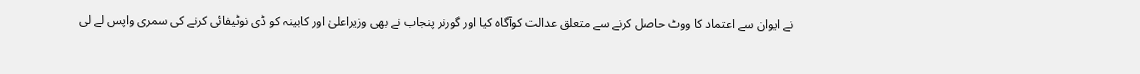نے ایوان سے اعتماد کا ووٹ حاصل کرنے سے متعلق عدالت کوآگاہ کیا اور گورنر پنجاب نے بھی وزیراعلیٰ اور کابینہ کو ڈی نوٹیفائی کرنے کی سمری واپس لے لی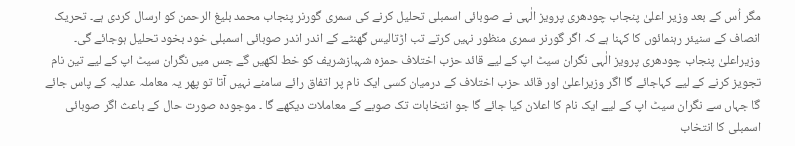مگر اُس کے بعد وزیر اعلیٰ پنجاب چودھری پرویز الٰہی نے صوبائی اسمبلی تحلیل کرنے کی سمری گورنر پنجاب محمد بلیغ الرحمن کو ارسال کردی ہے۔ تحریک انصاف کے سنیئر رہنمائوں کا کہنا ہے کہ اگر گورنر سمری منظور نہیں کرتے تب اڑتالیس گھنٹے کے اندر اندر صوبائی اسمبلی خود بخود تحلیل ہوجائے گی۔ وزیراعلیٰ پنجاب چودھری پرویز الٰہی نگران سیٹ اپ کے لیے قائد حزب اختلاف حمزہ شہبازشریف کو خط لکھیں گے جس میں نگران سیٹ اپ کے لیے تین نام تجویز کرنے کے لیے کہاجائے گا اگر وزیراعلیٰ اور قائد حزب اختلاف کے درمیان کسی ایک نام پر اتفاق رائے سامنے نہیں آتا تو پھر یہ معاملہ عدلیہ کے پاس جائے گا جہاں سے نگران سیٹ اپ کے لیے ایک نام کا اعلان کیا جائے گا جو انتخابات تک صوبے کے معاملات دیکھے گا ۔ موجودہ صورت حال کے باعث اگر صوبائی اسمبلی کا انتخاب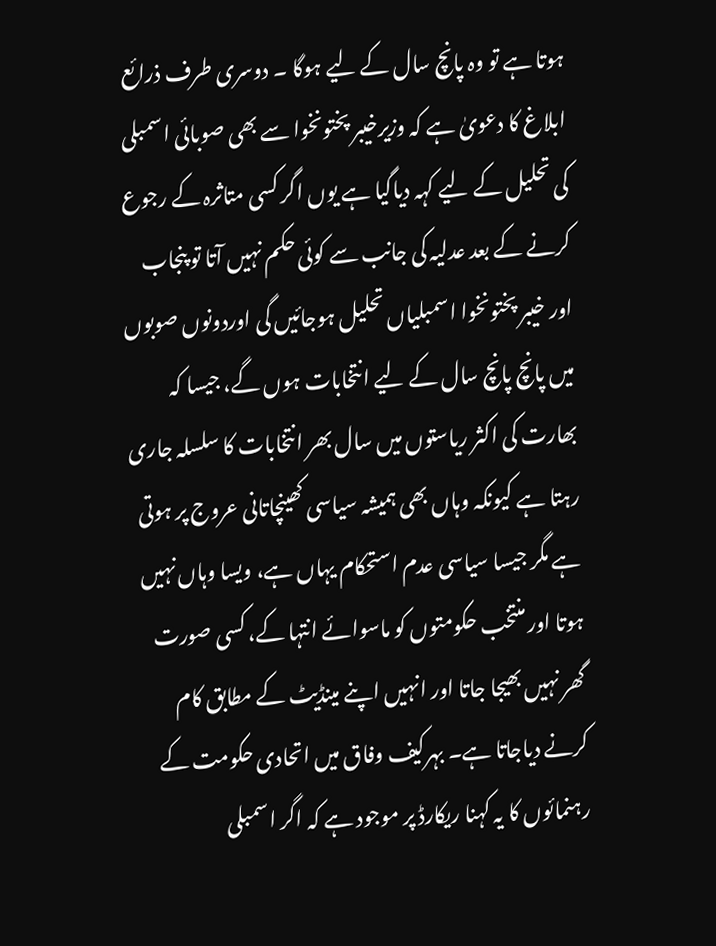ہوتا ہے تو وہ پانچ سال کے لیے ہوگا ۔ دوسری طرف ذرائع ابلاغ کا دعویٰ ہے کہ وزیرخیبر پختونخوا سے بھی صوبائی اسمبلی کی تحلیل کے لیے کہہ دیاگیا ہے یوں اگر کسی متاثرہ کے رجوع کرنے کے بعد عدلیہ کی جانب سے کوئی حکم نہیں آتا تو پنجاب اور خیبر پختونخوا اسمبلیاں تحلیل ہوجائیں گی اوردونوں صوبوں میں پانچ پانچ سال کے لیے انتخابات ہوں گے، جیسا کہ بھارت کی اکثر ریاستوں میں سال بھر انتخابات کا سلسلہ جاری رہتا ہے کیونکہ وہاں بھی ہمیشہ سیاسی کھینچاتانی عروج پر ہوتی ہے مگر جیسا سیاسی عدم استحکام یہاں ہے، ویسا وہاں نہیں ہوتا اور منتخب حکومتوں کو ماسوائے انتہا کے، کسی صورت گھر نہیں بھیجا جاتا اور انہیں اپنے مینڈیٹ کے مطابق کام کرنے دیاجاتا ہے۔ بہرکیف وفاق میں اتحادی حکومت کے رہنمائوں کا یہ کہنا ریکارڈ پر موجود ہے کہ اگر اسمبلی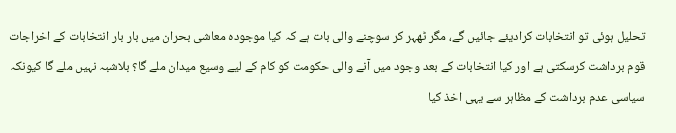تحلیل ہوئی تو انتخابات کرادیئے جائیں گے، مگر ٹھہر کر سوچنے والی بات ہے کہ کیا موجودہ معاشی بحران میں بار بار انتخابات کے اخراجات قوم برداشت کرسکتی ہے اور کیا انتخابات کے بعد وجود میں آنے والی حکومت کو کام کے لیے وسیع میدان ملے گا؟ بلاشبہ نہیں ملے گا کیونکہ سیاسی عدم برداشت کے مظاہر سے یہی اخذ کیا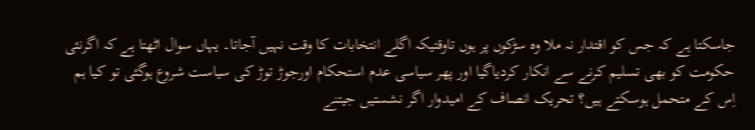جاسکتا ہے کہ جس کو اقتدار نہ ملا وہ سڑکوں پر ہوں تاوقتیکہ اگلے انتخابات کا وقت نہیں آجاتا۔ یہاں سوال اٹھتا ہے کہ اگرنئی حکومت کو بھی تسلیم کرنے سے انکار کردیاگیا اور پھر سیاسی عدم استحکام اورجوڑ توڑ کی سیاست شروع ہوگئی تو کیا ہم اِس کے متحمل ہوسکتے ہیں؟ تحریک انصاف کے امیدوار اگر نشستیں جیتنے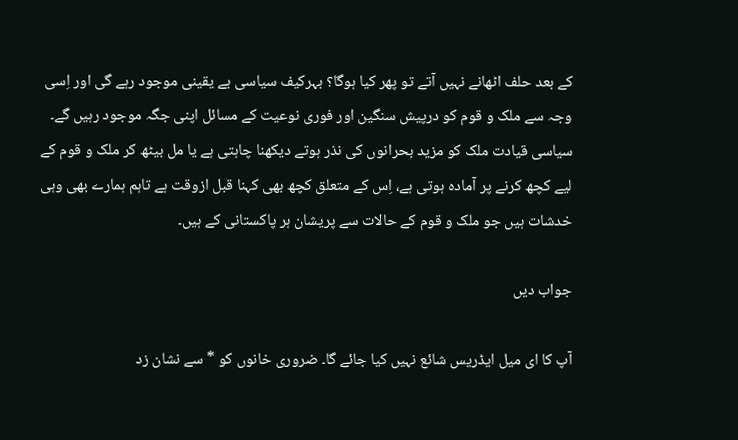کے بعد حلف اٹھانے نہیں آتے تو پھر کیا ہوگا؟ بہرکیف سیاسی بے یقینی موجود رہے گی اور اِسی وجہ سے ملک و قوم کو درپیش سنگین اور فوری نوعیت کے مسائل اپنی جگہ موجود رہیں گے۔ سیاسی قیادت ملک کو مزید بحرانوں کی نذر ہوتے دیکھنا چاہتی ہے یا مل بیٹھ کر ملک و قوم کے لیے کچھ کرنے پر آمادہ ہوتی ہے، اِس کے متعلق کچھ بھی کہنا قبل ازوقت ہے تاہم ہمارے بھی وہی خدشات ہیں جو ملک و قوم کے حالات سے پریشان ہر پاکستانی کے ہیں۔

جواب دیں

آپ کا ای میل ایڈریس شائع نہیں کیا جائے گا۔ ضروری خانوں کو * سے نشان زد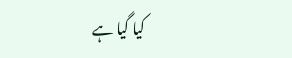کیا گیا ہے